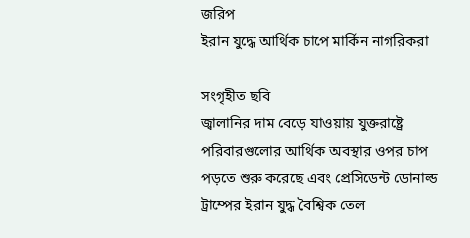জরিপ
ইরান যুদ্ধে আর্থিক চাপে মার্কিন নাগরিকরা

সংগৃহীত ছবি
জ্বালানির দাম বেড়ে যাওয়ায় যুক্তরাষ্ট্রে পরিবারগুলোর আর্থিক অবস্থার ওপর চাপ পড়তে শুরু করেছে এবং প্রেসিডেন্ট ডোনাল্ড ট্রাম্পের ইরান যুদ্ধ বৈশ্বিক তেল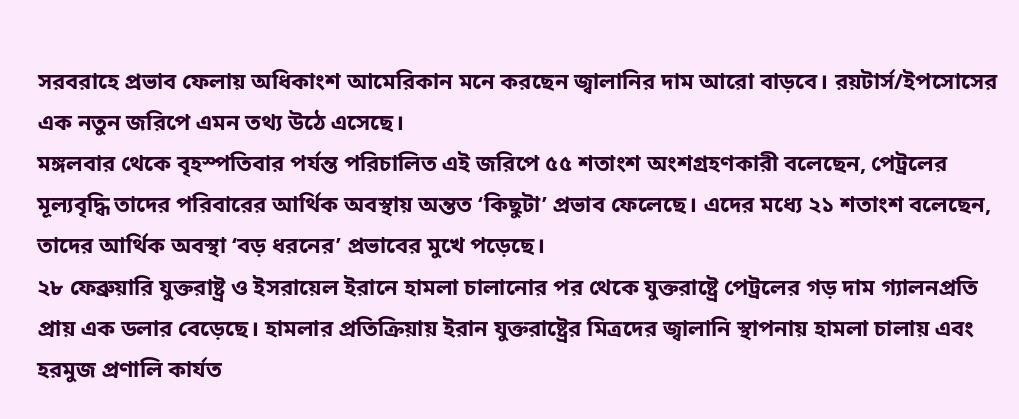সরবরাহে প্রভাব ফেলায় অধিকাংশ আমেরিকান মনে করছেন জ্বালানির দাম আরো বাড়বে। রয়টার্স/ইপসোসের এক নতুন জরিপে এমন তথ্য উঠে এসেছে।
মঙ্গলবার থেকে বৃহস্পতিবার পর্যন্ত পরিচালিত এই জরিপে ৫৫ শতাংশ অংশগ্রহণকারী বলেছেন, পেট্রলের মূল্যবৃদ্ধি তাদের পরিবারের আর্থিক অবস্থায় অন্তত ‘কিছুটা’ প্রভাব ফেলেছে। এদের মধ্যে ২১ শতাংশ বলেছেন, তাদের আর্থিক অবস্থা ‘বড় ধরনের’ প্রভাবের মুখে পড়েছে।
২৮ ফেব্রুয়ারি যুক্তরাষ্ট্র ও ইসরায়েল ইরানে হামলা চালানোর পর থেকে যুক্তরাষ্ট্রে পেট্রলের গড় দাম গ্যালনপ্রতি প্রায় এক ডলার বেড়েছে। হামলার প্রতিক্রিয়ায় ইরান যুক্তরাষ্ট্রের মিত্রদের জ্বালানি স্থাপনায় হামলা চালায় এবং হরমুজ প্রণালি কার্যত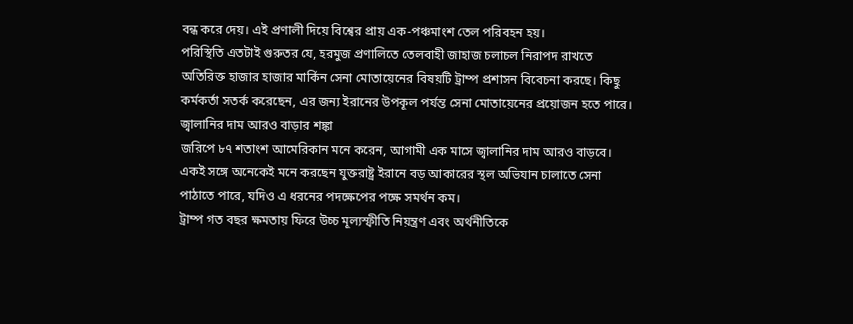বন্ধ করে দেয়। এই প্রণালী দিয়ে বিশ্বের প্রায় এক-পঞ্চমাংশ তেল পরিবহন হয়।
পরিস্থিতি এতটাই গুরুতর যে, হরমুজ প্রণালিতে তেলবাহী জাহাজ চলাচল নিরাপদ রাখতে অতিরিক্ত হাজার হাজার মার্কিন সেনা মোতায়েনের বিষয়টি ট্রাম্প প্রশাসন বিবেচনা করছে। কিছু কর্মকর্তা সতর্ক করেছেন, এর জন্য ইরানের উপকূল পর্যন্ত সেনা মোতায়েনের প্রয়োজন হতে পারে।
জ্বালানির দাম আরও বাড়ার শঙ্কা
জরিপে ৮৭ শতাংশ আমেরিকান মনে করেন, আগামী এক মাসে জ্বালানির দাম আরও বাড়বে। একই সঙ্গে অনেকেই মনে করছেন যুক্তরাষ্ট্র ইরানে বড় আকারের স্থল অভিযান চালাতে সেনা পাঠাতে পারে, যদিও এ ধরনের পদক্ষেপের পক্ষে সমর্থন কম।
ট্রাম্প গত বছর ক্ষমতায় ফিরে উচ্চ মূল্যস্ফীতি নিয়ন্ত্রণ এবং অর্থনীতিকে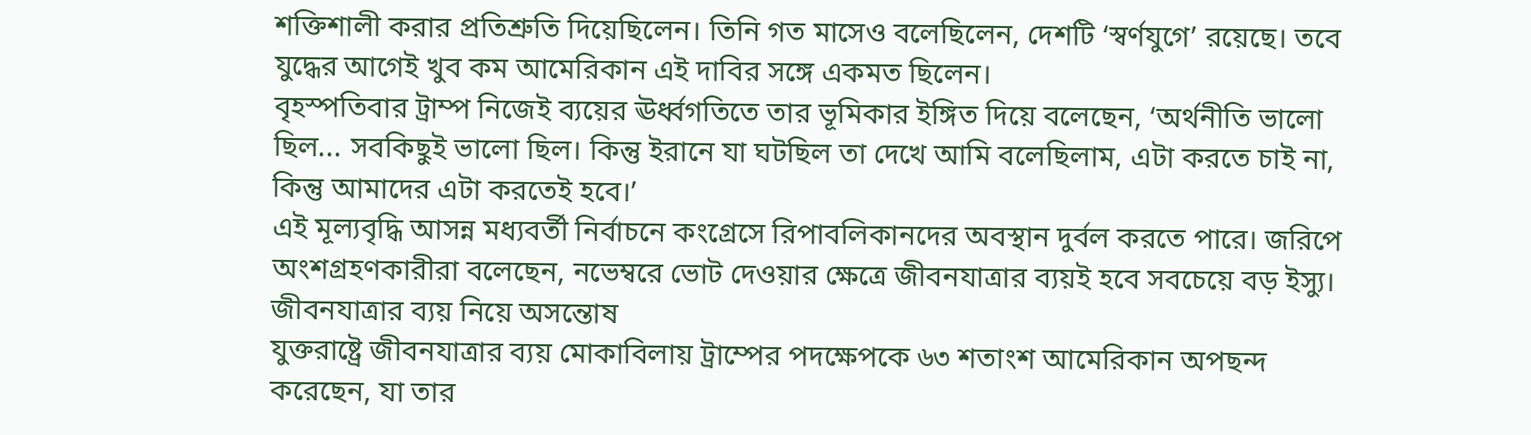শক্তিশালী করার প্রতিশ্রুতি দিয়েছিলেন। তিনি গত মাসেও বলেছিলেন, দেশটি ‘স্বর্ণযুগে’ রয়েছে। তবে যুদ্ধের আগেই খুব কম আমেরিকান এই দাবির সঙ্গে একমত ছিলেন।
বৃহস্পতিবার ট্রাম্প নিজেই ব্যয়ের ঊর্ধ্বগতিতে তার ভূমিকার ইঙ্গিত দিয়ে বলেছেন, ‘অর্থনীতি ভালো ছিল... সবকিছুই ভালো ছিল। কিন্তু ইরানে যা ঘটছিল তা দেখে আমি বলেছিলাম, এটা করতে চাই না, কিন্তু আমাদের এটা করতেই হবে।’
এই মূল্যবৃদ্ধি আসন্ন মধ্যবর্তী নির্বাচনে কংগ্রেসে রিপাবলিকানদের অবস্থান দুর্বল করতে পারে। জরিপে অংশগ্রহণকারীরা বলেছেন, নভেম্বরে ভোট দেওয়ার ক্ষেত্রে জীবনযাত্রার ব্যয়ই হবে সবচেয়ে বড় ইস্যু।
জীবনযাত্রার ব্যয় নিয়ে অসন্তোষ
যুক্তরাষ্ট্রে জীবনযাত্রার ব্যয় মোকাবিলায় ট্রাম্পের পদক্ষেপকে ৬৩ শতাংশ আমেরিকান অপছন্দ করেছেন, যা তার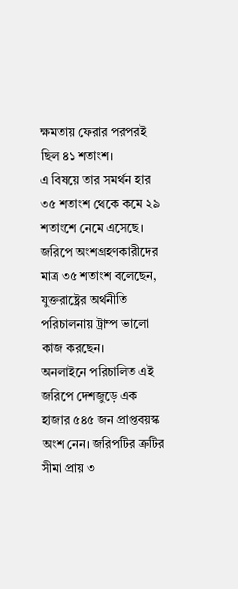ক্ষমতায় ফেরার পরপরই ছিল ৪১ শতাংশ।
এ বিষয়ে তার সমর্থন হার ৩৫ শতাংশ থেকে কমে ২৯ শতাংশে নেমে এসেছে।
জরিপে অংশগ্রহণকারীদের মাত্র ৩৫ শতাংশ বলেছেন, যুক্তরাষ্ট্রের অর্থনীতি পরিচালনায় ট্রাম্প ভালো কাজ করছেন।
অনলাইনে পরিচালিত এই জরিপে দেশজুড়ে এক হাজার ৫৪৫ জন প্রাপ্তবয়স্ক অংশ নেন। জরিপটির ত্রুটির সীমা প্রায় ৩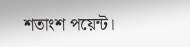শতাংশ পয়েন্ট।